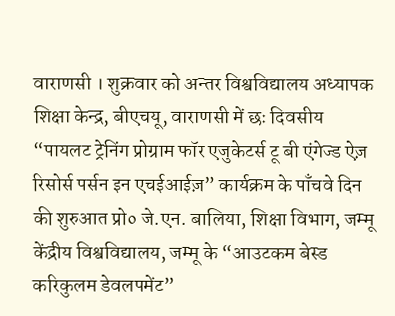वाराणसी । शुक्रवार को अन्तर विश्वविद्यालय अध्यापक शिक्षा केन्द्र, बीएचयू, वाराणसी में छः दिवसीय “पायलट ट्रेनिंग प्रोग्राम फॉर एजुकेटर्स टू बी एंगेज्ड ऐज़ रिसोर्स पर्सन इन एचईआईज़” कार्यक्रम के पाँचवे दिन की शुरुआत प्रो० जे.एन. बालिया, शिक्षा विभाग, जम्मू केंद्रीय विश्वविद्यालय, जम्मू के “आउटकम बेस्ड करिकुलम डेवलपमेंट”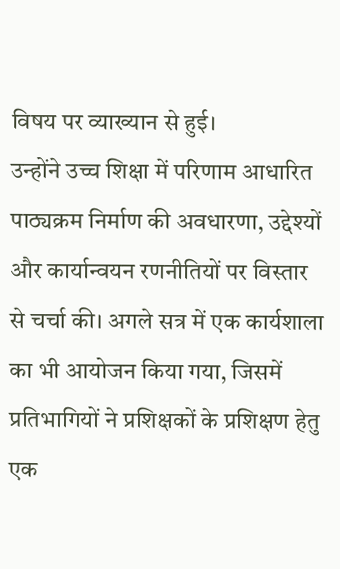विषय पर व्याख्यान से हुई।
उन्होंने उच्च शिक्षा में परिणाम आधारित पाठ्यक्रम निर्माण की अवधारणा, उद्देश्यों और कार्यान्वयन रणनीतियों पर विस्तार से चर्चा की। अगले सत्र में एक कार्यशाला का भी आयोजन किया गया, जिसमें प्रतिभागियों ने प्रशिक्षकों के प्रशिक्षण हेतु एक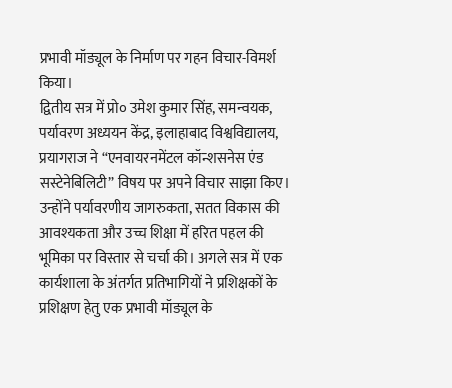प्रभावी मॉड्यूल के निर्माण पर गहन विचार-विमर्श किया।
द्वितीय सत्र में प्रो० उमेश कुमार सिंह, समन्वयक, पर्यावरण अध्ययन केंद्र, इलाहाबाद विश्वविद्यालय, प्रयागराज ने “एनवायरनमेंटल कॉन्शसनेस एंड सस्टेनेबिलिटी” विषय पर अपने विचार साझा किए। उन्होंने पर्यावरणीय जागरुकता, सतत विकास की आवश्यकता और उच्च शिक्षा में हरित पहल की भूमिका पर विस्तार से चर्चा की। अगले सत्र में एक कार्यशाला के अंतर्गत प्रतिभागियों ने प्रशिक्षकों के प्रशिक्षण हेतु एक प्रभावी मॉड्यूल के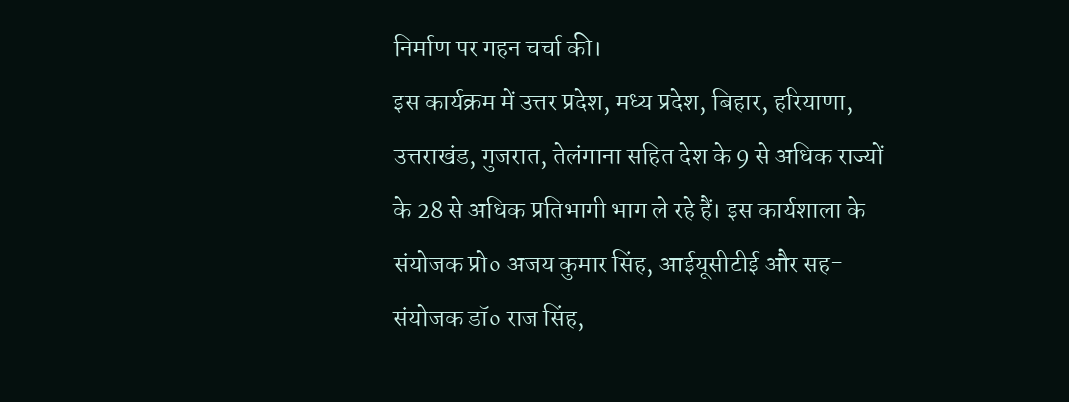निर्माण पर गहन चर्चा की।
इस कार्यक्रम में उत्तर प्रदेश, मध्य प्रदेश, बिहार, हरियाणा, उत्तराखंड, गुजरात, तेलंगाना सहित देश के 9 से अधिक राज्यों के 28 से अधिक प्रतिभागी भाग ले रहे हैं। इस कार्यशाला के संयोजक प्रो० अजय कुमार सिंह, आईयूसीटीई और सह-संयोजक डॉ० राज सिंह,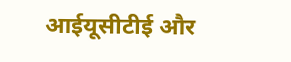आईयूसीटीई और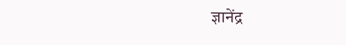ज्ञानेंद्र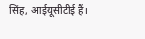सिंह, आईयूसीटीई हैं।